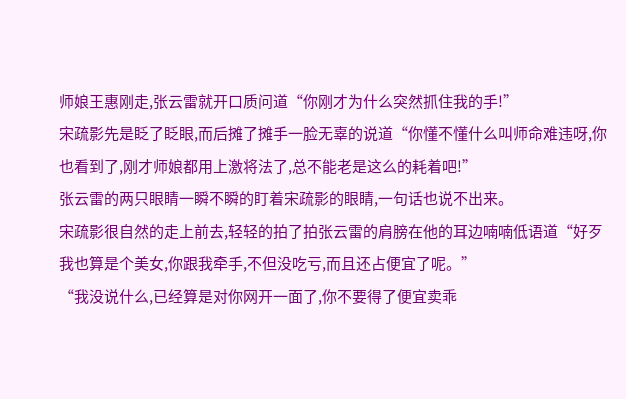师娘王惠刚走,张云雷就开口质问道“你刚才为什么突然抓住我的手!”
宋疏影先是眨了眨眼,而后摊了摊手一脸无辜的说道“你懂不懂什么叫师命难违呀,你也看到了,刚才师娘都用上激将法了,总不能老是这么的耗着吧!”
张云雷的两只眼睛一瞬不瞬的盯着宋疏影的眼睛,一句话也说不出来。
宋疏影很自然的走上前去,轻轻的拍了拍张云雷的肩膀在他的耳边喃喃低语道“好歹我也算是个美女,你跟我牵手,不但没吃亏,而且还占便宜了呢。”
“我没说什么,已经算是对你网开一面了,你不要得了便宜卖乖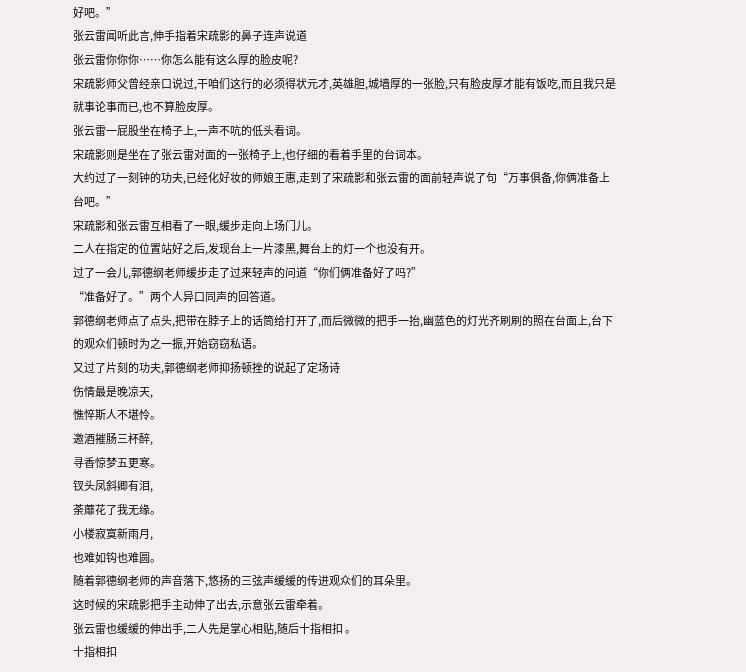好吧。”
张云雷闻听此言,伸手指着宋疏影的鼻子连声说道
张云雷你你你……你怎么能有这么厚的脸皮呢?
宋疏影师父曾经亲口说过,干咱们这行的必须得状元才,英雄胆,城墙厚的一张脸,只有脸皮厚才能有饭吃,而且我只是就事论事而已,也不算脸皮厚。
张云雷一屁股坐在椅子上,一声不吭的低头看词。
宋疏影则是坐在了张云雷对面的一张椅子上,也仔细的看着手里的台词本。
大约过了一刻钟的功夫,已经化好妆的师娘王惠,走到了宋疏影和张云雷的面前轻声说了句“万事俱备,你俩准备上台吧。”
宋疏影和张云雷互相看了一眼,缓步走向上场门儿。
二人在指定的位置站好之后,发现台上一片漆黑,舞台上的灯一个也没有开。
过了一会儿,郭德纲老师缓步走了过来轻声的问道“你们俩准备好了吗?”
“准备好了。”两个人异口同声的回答道。
郭德纲老师点了点头,把带在脖子上的话筒给打开了,而后微微的把手一抬,幽蓝色的灯光齐刷刷的照在台面上,台下的观众们顿时为之一振,开始窃窃私语。
又过了片刻的功夫,郭德纲老师抑扬顿挫的说起了定场诗
伤情最是晚凉天,
憔悴斯人不堪怜。
邀酒摧肠三杯醉,
寻香惊梦五更寒。
钗头凤斜卿有泪,
荼蘼花了我无缘。
小楼寂寞新雨月,
也难如钩也难圆。
随着郭德纲老师的声音落下,悠扬的三弦声缓缓的传进观众们的耳朵里。
这时候的宋疏影把手主动伸了出去,示意张云雷牵着。
张云雷也缓缓的伸出手,二人先是掌心相贴,随后十指相扣 。
十指相扣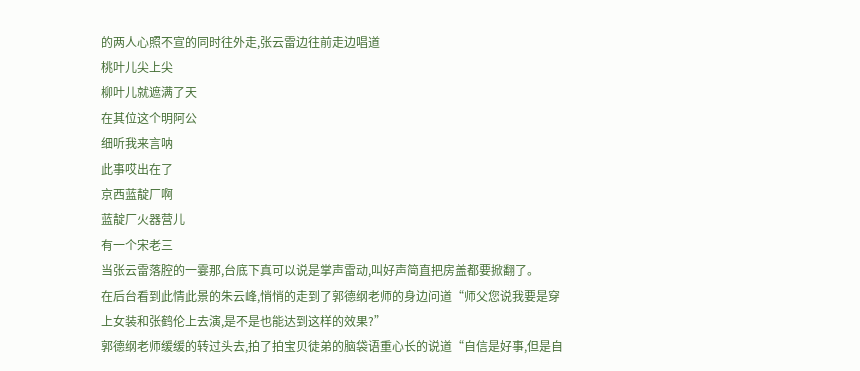的两人心照不宣的同时往外走,张云雷边往前走边唱道
桃叶儿尖上尖
柳叶儿就遮满了天
在其位这个明阿公
细听我来言呐
此事哎出在了
京西蓝靛厂啊
蓝靛厂火器营儿
有一个宋老三
当张云雷落腔的一霎那,台底下真可以说是掌声雷动,叫好声简直把房盖都要掀翻了。
在后台看到此情此景的朱云峰,悄悄的走到了郭德纲老师的身边问道“师父您说我要是穿上女装和张鹤伦上去演,是不是也能达到这样的效果?”
郭德纲老师缓缓的转过头去,拍了拍宝贝徒弟的脑袋语重心长的说道“自信是好事,但是自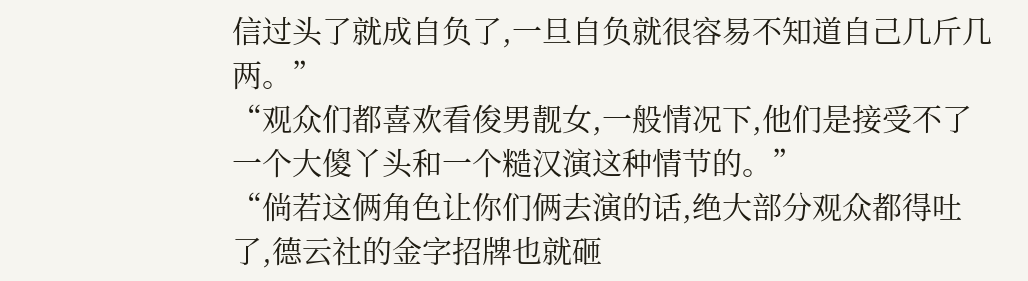信过头了就成自负了,一旦自负就很容易不知道自己几斤几两。”
“观众们都喜欢看俊男靓女,一般情况下,他们是接受不了一个大傻丫头和一个糙汉演这种情节的。”
“倘若这俩角色让你们俩去演的话,绝大部分观众都得吐了,德云社的金字招牌也就砸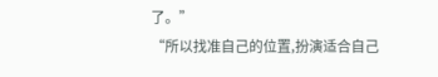了。”
“所以找准自己的位置,扮演适合自己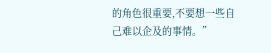的角色很重要,不要想一些自己难以企及的事情。”